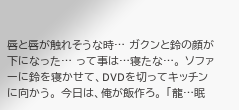唇と唇が触れそうな時… ガクンと鈴の顔が下になった… って事は…寝たな…。 ソファーに鈴を寝かせて、DVDを切ってキッチンに向かう。 今日は、俺が飯作ろ。 「龍…眠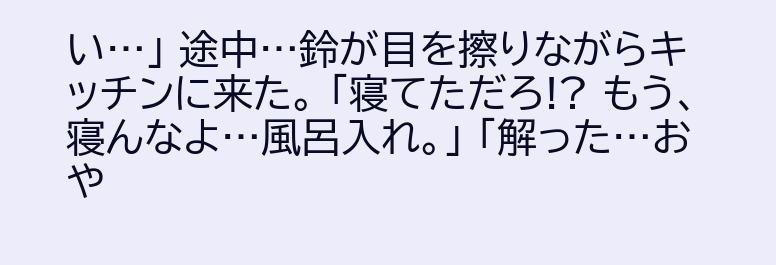い…」 途中…鈴が目を擦りながらキッチンに来た。 「寝てただろ!? もう、寝んなよ…風呂入れ。」 「解った…おや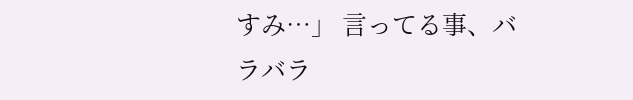すみ…」 言ってる事、バラバラ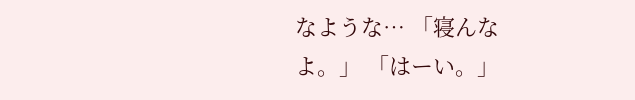なような… 「寝んなよ。」 「はーい。」